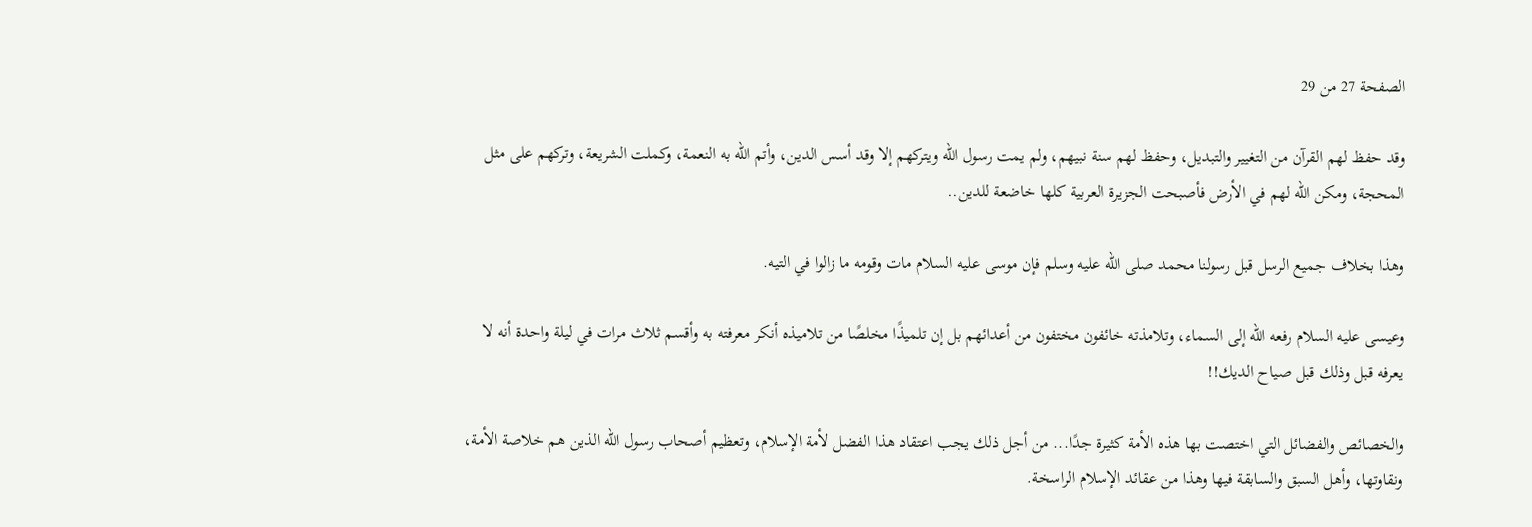الصفحة 27 من 29

وقد حفظ لهم القرآن من التغيير والتبديل، وحفظ لهم سنة نبيهم، ولم يمت رسول الله ويتركهم إلا وقد أسس الدين، وأتم الله به النعمة، وكملت الشريعة، وتركهم على مثل المحجة، ومكن الله لهم في الأرض فأصبحت الجزيرة العربية كلها خاضعة للدين..

وهذا بخلاف جميع الرسل قبل رسولنا محمد صلى الله عليه وسلم فإن موسى عليه السلام مات وقومه ما زالوا في التيه.

وعيسى عليه السلام رفعه الله إلى السماء، وتلامذته خائفون مختفون من أعدائهم بل إن تلميذًا مخلصًا من تلاميذه أنكر معرفته به وأقسم ثلاث مرات في ليلة واحدة أنه لا يعرفه قبل وذلك قبل صياح الديك!!

والخصائص والفضائل التي اختصت بها هذه الأمة كثيرة جدًا... من أجل ذلك يجب اعتقاد هذا الفضل لأمة الإسلام، وتعظيم أصحاب رسول الله الذين هم خلاصة الأمة، ونقاوتها، وأهل السبق والسابقة فيها وهذا من عقائد الإسلام الراسخة.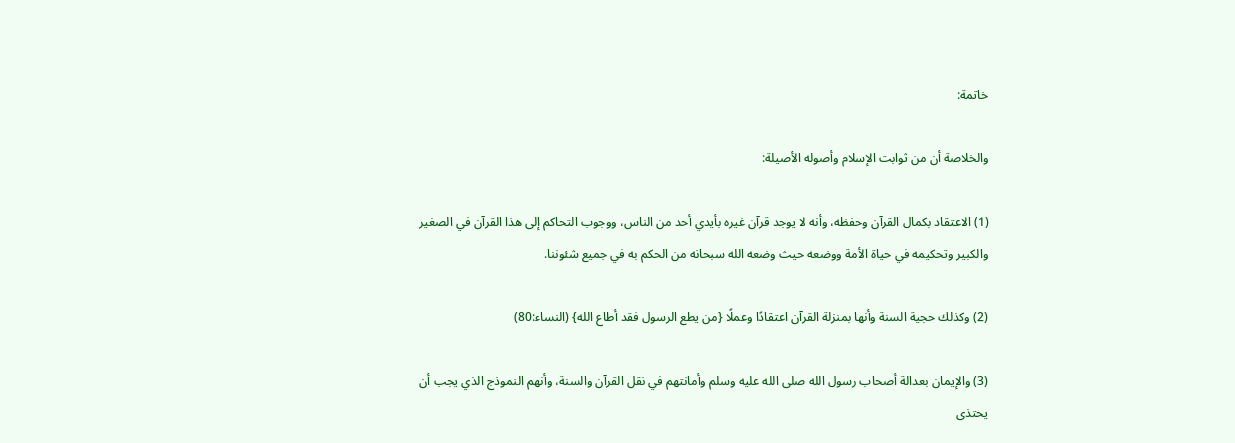خاتمة:

والخلاصة أن من ثوابت الإسلام وأصوله الأصيلة:

(1) الاعتقاد بكمال القرآن وحفظه، وأنه لا يوجد قرآن غيره بأيدي أحد من الناس، ووجوب التحاكم إلى هذا القرآن في الصغير والكبير وتحكيمه في حياة الأمة ووضعه حيث وضعه الله سبحانه من الحكم به في جميع شئوننا.

(2) وكذلك حجية السنة وأنها بمنزلة القرآن اعتقادًا وعملًا {من يطع الرسول فقد أطاع الله} (النساء:80)

(3) والإيمان بعدالة أصحاب رسول الله صلى الله عليه وسلم وأمانتهم في نقل القرآن والسنة، وأنهم النموذج الذي يجب أن يحتذى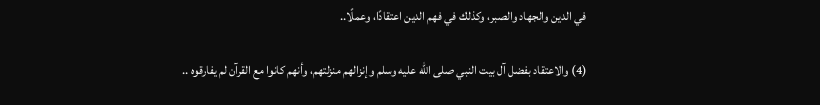في الدين والجهاد والصبر، وكذلك في فهم الدين اعتقادًا، وعملًا..

(4) والاعتقاد بفضل آل بيت النبي صلى الله عليه وسلم وإنزالهم منزلتهم، وأنهم كانوا مع القرآن لم يفارقوه ..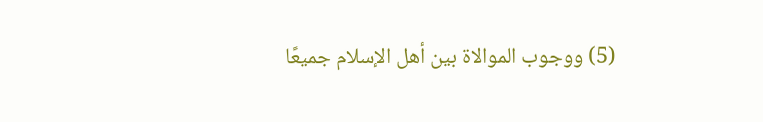(5) ووجوب الموالاة بين أهل الإسلام جميعًا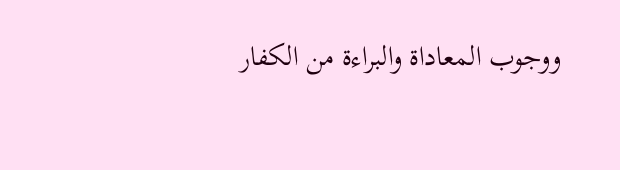ووجوب المعاداة والبراءة من الكفار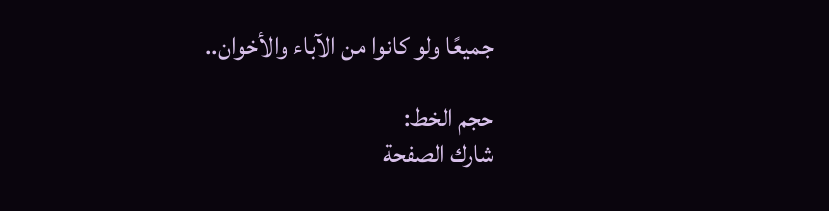جميعًا ولو كانوا من الآباء والأخوان..

حجم الخط:
شارك الصفحة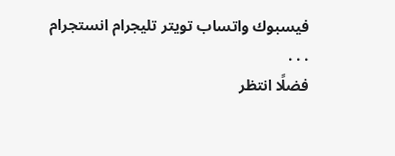فيسبوك واتساب تويتر تليجرام انستجرام
. . .
فضلًا انتظر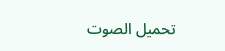تحميل الصوت